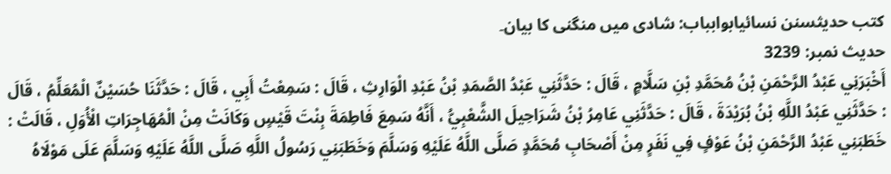کتب حدیثسنن نسائيابوابباب: شادی میں منگنی کا بیان۔
حدیث نمبر: 3239
أَخْبَرَنِي عَبْدُ الرَّحْمَنِ بْنُ مُحَمَّدِ بْنِ سَلَّامٍ ، قَالَ : حَدَّثَنِي عَبْدُ الصَّمَدِ بْنُ عَبْدِ الْوَارِثِ ، قَالَ : سَمِعْتُ أَبِي ، قَالَ : حَدَّثَنَا حُسَيْنٌ الْمُعَلِّمُ ، قَالَ : حَدَّثَنِي عَبْدُ اللَّهِ بْنُ بُرَيْدَةَ ، قَالَ : حَدَّثَنِي عَامِرُ بْنُ شَرَاحِيلَ الشَّعْبِيُّ ، أَنَّهُ سَمِعَ فَاطِمَةَ بِنْتَ قَيْسٍ وَكَانَتْ مِنْ الْمُهَاجِرَاتِ الْأُوَلِ ، قَالَتْ : خَطَبَنِي عَبْدُ الرَّحْمَنِ بْنُ عَوْفٍ فِي نَفَرٍ مِنْ أَصْحَابِ مُحَمَّدٍ صَلَّى اللَّهُ عَلَيْهِ وَسَلَّمَ وَخَطَبَنِي رَسُولُ اللَّهِ صَلَّى اللَّهُ عَلَيْهِ وَسَلَّمَ عَلَى مَوْلَاهُ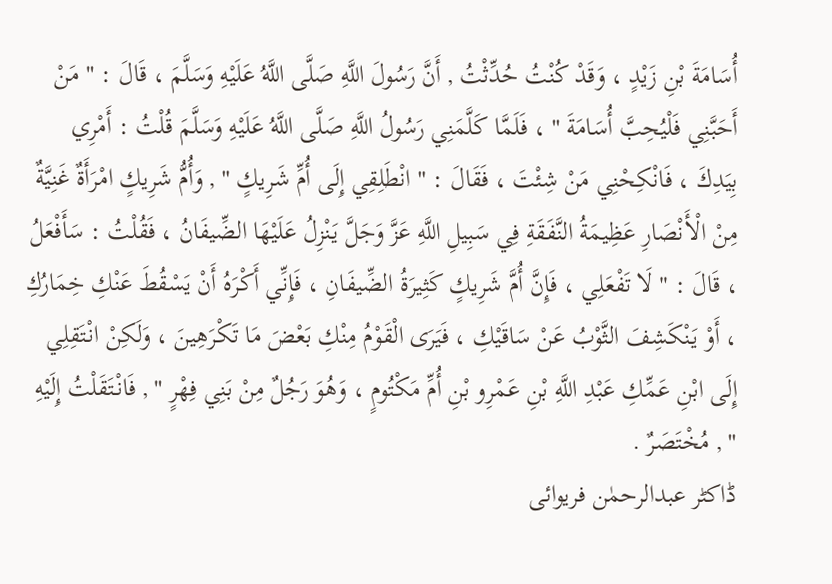أُسَامَةَ بْنِ زَيْدٍ ، وَقَدْ كُنْتُ حُدِّثْتُ , أَنَّ رَسُولَ اللَّهِ صَلَّى اللَّهُ عَلَيْهِ وَسَلَّمَ ، قَالَ : " مَنْ أَحَبَّنِي فَلْيُحِبَّ أُسَامَةَ " ، فَلَمَّا كَلَّمَنِي رَسُولُ اللَّهِ صَلَّى اللَّهُ عَلَيْهِ وَسَلَّمَ قُلْتُ : أَمْرِي بِيَدِكَ ، فَانْكِحْنِي مَنْ شِئْتَ ، فَقَالَ : " انْطَلِقِي إِلَى أُمِّ شَرِيكٍ " , وَأُمُّ شَرِيكٍ امْرَأَةٌ غَنِيَّةٌ مِنْ الْأَنْصَارِ عَظِيمَةُ النَّفَقَةِ فِي سَبِيلِ اللَّهِ عَزَّ وَجَلَّ يَنْزِلُ عَلَيْهَا الضِّيفَانُ ، فَقُلْتُ : سَأَفْعَلُ ، قَالَ : " لَا تَفْعَلِي ، فَإِنَّ أُمَّ شَرِيكٍ كَثِيرَةُ الضِّيفَانِ ، فَإِنِّي أَكْرَهُ أَنْ يَسْقُطَ عَنْكِ خِمَارُكِ ، أَوْ يَنْكَشِفَ الثَّوْبُ عَنْ سَاقَيْكِ ، فَيَرَى الْقَوْمُ مِنْكِ بَعْضَ مَا تَكْرَهِينَ ، وَلَكِنْ انْتَقِلِي إِلَى ابْنِ عَمِّكِ عَبْدِ اللَّهِ بْنِ عَمْرِو بْنِ أُمِّ مَكْتُومٍ ، وَهُوَ رَجُلٌ مِنْ بَنِي فِهْرٍ " , فَانْتَقَلْتُ إِلَيْهِ " , مُخْتَصَرٌ .
ڈاکٹر عبدالرحمٰن فریوائی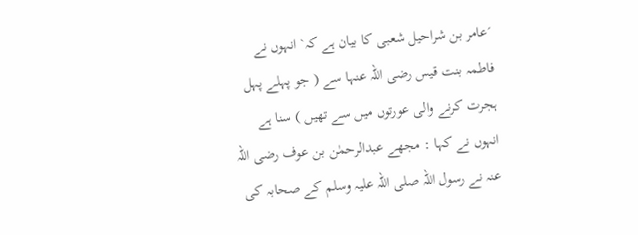´عامر بن شراحیل شعبی کا بیان ہے کہ` انہوں نے فاطمہ بنت قیس رضی اللہ عنہا سے ( جو پہلے پہل ہجرت کرنے والی عورتوں میں سے تھیں ) سنا ہے انہوں نے کہا : مجھے عبدالرحمٰن بن عوف رضی اللہ عنہ نے رسول اللہ صلی اللہ علیہ وسلم کے صحابہ کی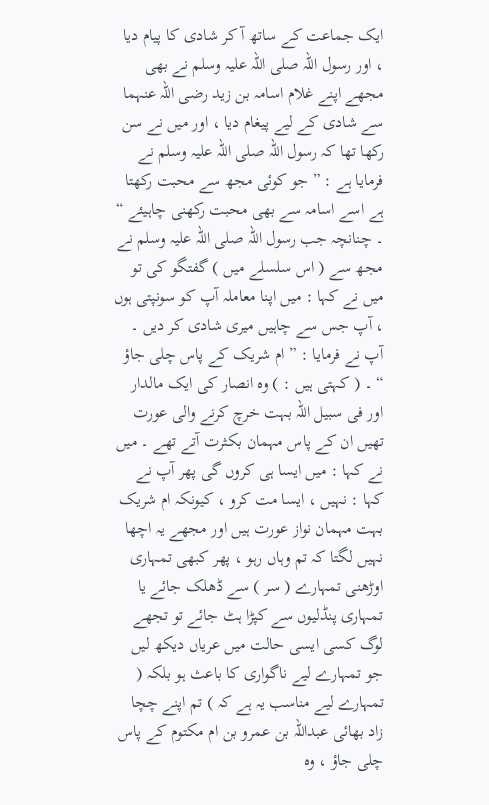ایک جماعت کے ساتھ آ کر شادی کا پیام دیا ، اور رسول اللہ صلی اللہ علیہ وسلم نے بھی مجھے اپنے غلام اسامہ بن زید رضی اللہ عنہما سے شادی کے لیے پیغام دیا ، اور میں نے سن رکھا تھا کہ رسول اللہ صلی اللہ علیہ وسلم نے فرمایا ہے : ” جو کوئی مجھ سے محبت رکھتا ہے اسے اسامہ سے بھی محبت رکھنی چاہیئے “ ۔ چنانچہ جب رسول اللہ صلی اللہ علیہ وسلم نے مجھ سے ( اس سلسلے میں ) گفتگو کی تو میں نے کہا : میں اپنا معاملہ آپ کو سونپتی ہوں ، آپ جس سے چاہیں میری شادی کر دیں ۔ آپ نے فرمایا : ” ام شریک کے پاس چلی جاؤ “ ۔ ( کہتی ہیں : ) وہ انصار کی ایک مالدار اور فی سبیل اللہ بہت خرچ کرنے والی عورت تھیں ان کے پاس مہمان بکثرت آتے تھے ۔ میں نے کہا : میں ایسا ہی کروں گی پھر آپ نے کہا : نہیں ، ایسا مت کرو ، کیونکہ ام شریک بہت مہمان نواز عورت ہیں اور مجھے یہ اچھا نہیں لگتا کہ تم وہاں رہو ، پھر کبھی تمہاری اوڑھنی تمہارے ( سر ) سے ڈھلک جائے یا تمہاری پنڈلیوں سے کپڑا ہٹ جائے تو تجھے لوگ کسی ایسی حالت میں عریاں دیکھ لیں جو تمہارے لیے ناگواری کا باعث ہو بلکہ ( تمہارے لیے مناسب یہ ہے کہ ) تم اپنے چچا زاد بھائی عبداللہ بن عمرو بن ام مکتوم کے پاس چلی جاؤ ، وہ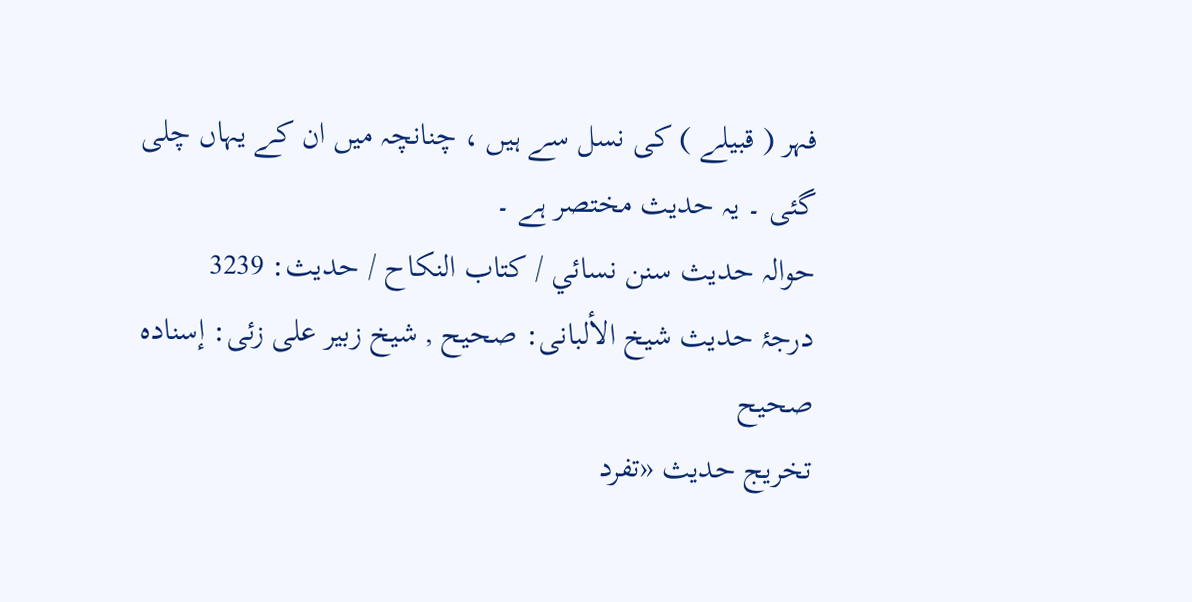فہر ( قبیلے ) کی نسل سے ہیں ، چنانچہ میں ان کے یہاں چلی گئی ۔ یہ حدیث مختصر ہے ۔
حوالہ حدیث سنن نسائي / كتاب النكاح / حدیث: 3239
درجۂ حدیث شیخ الألبانی: صحيح , شیخ زبیر علی زئی: إسناده صحيح
تخریج حدیث «تفرد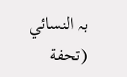بہ النسائي (تحفة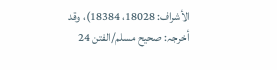الأشراف: 18028، 18384)، وقد أخرجہ: صحیح مسلم/الفتن 24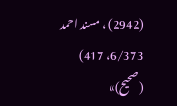(2942) ، مسند احمد 6/373، 417) (صحیح)»